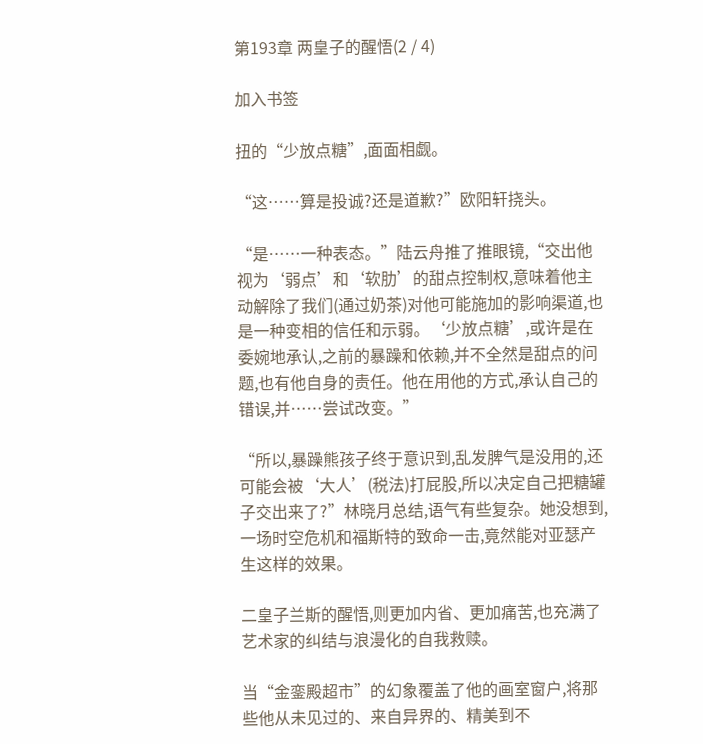第193章 两皇子的醒悟(2 / 4)

加入书签

扭的“少放点糖”,面面相觑。

“这……算是投诚?还是道歉?”欧阳轩挠头。

“是……一种表态。”陆云舟推了推眼镜,“交出他视为‘弱点’和‘软肋’的甜点控制权,意味着他主动解除了我们(通过奶茶)对他可能施加的影响渠道,也是一种变相的信任和示弱。‘少放点糖’,或许是在委婉地承认,之前的暴躁和依赖,并不全然是甜点的问题,也有他自身的责任。他在用他的方式,承认自己的错误,并……尝试改变。”

“所以,暴躁熊孩子终于意识到,乱发脾气是没用的,还可能会被‘大人’(税法)打屁股,所以决定自己把糖罐子交出来了?”林晓月总结,语气有些复杂。她没想到,一场时空危机和福斯特的致命一击,竟然能对亚瑟产生这样的效果。

二皇子兰斯的醒悟,则更加内省、更加痛苦,也充满了艺术家的纠结与浪漫化的自我救赎。

当“金銮殿超市”的幻象覆盖了他的画室窗户,将那些他从未见过的、来自异界的、精美到不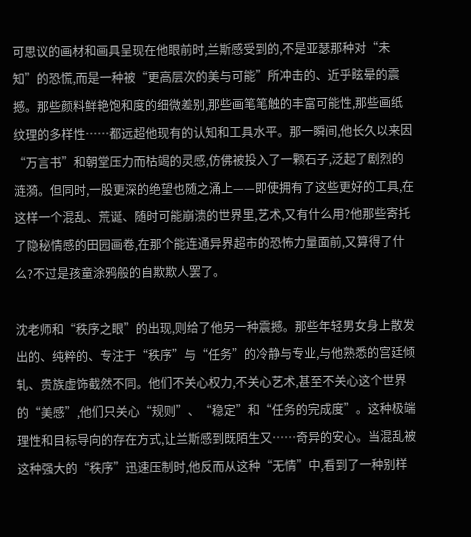可思议的画材和画具呈现在他眼前时,兰斯感受到的,不是亚瑟那种对“未知”的恐慌,而是一种被“更高层次的美与可能”所冲击的、近乎眩晕的震撼。那些颜料鲜艳饱和度的细微差别,那些画笔笔触的丰富可能性,那些画纸纹理的多样性……都远超他现有的认知和工具水平。那一瞬间,他长久以来因“万言书”和朝堂压力而枯竭的灵感,仿佛被投入了一颗石子,泛起了剧烈的涟漪。但同时,一股更深的绝望也随之涌上——即使拥有了这些更好的工具,在这样一个混乱、荒诞、随时可能崩溃的世界里,艺术,又有什么用?他那些寄托了隐秘情感的田园画卷,在那个能连通异界超市的恐怖力量面前,又算得了什么?不过是孩童涂鸦般的自欺欺人罢了。

沈老师和“秩序之眼”的出现,则给了他另一种震撼。那些年轻男女身上散发出的、纯粹的、专注于“秩序”与“任务”的冷静与专业,与他熟悉的宫廷倾轧、贵族虚饰截然不同。他们不关心权力,不关心艺术,甚至不关心这个世界的“美感”,他们只关心“规则”、“稳定”和“任务的完成度”。这种极端理性和目标导向的存在方式,让兰斯感到既陌生又……奇异的安心。当混乱被这种强大的“秩序”迅速压制时,他反而从这种“无情”中,看到了一种别样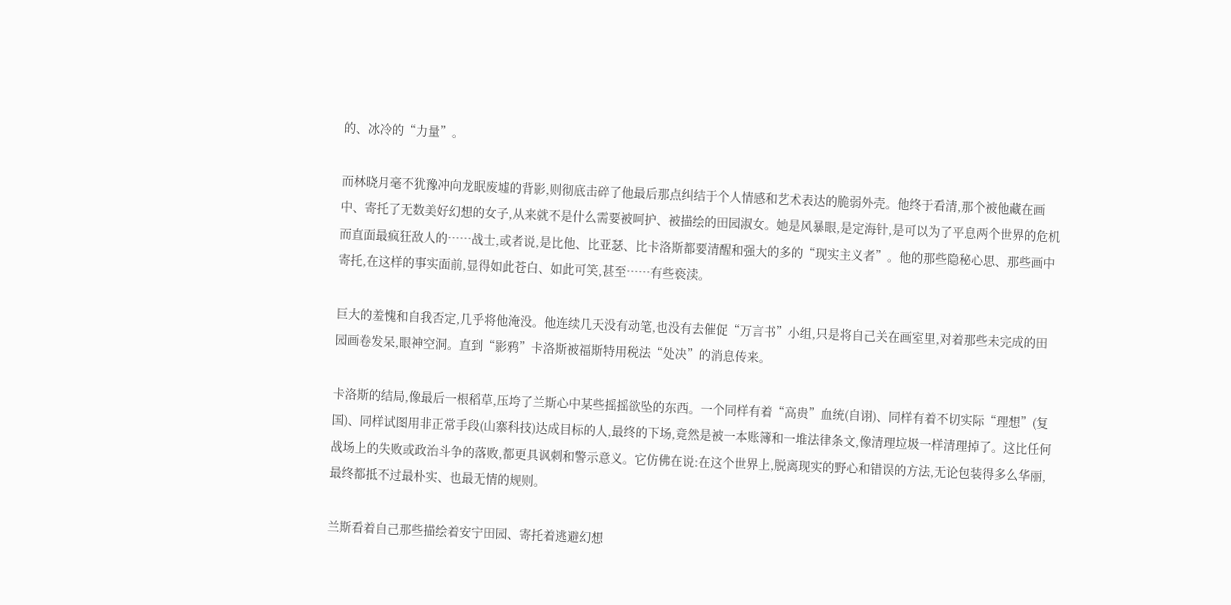的、冰冷的“力量”。

而林晓月毫不犹豫冲向龙眠废墟的背影,则彻底击碎了他最后那点纠结于个人情感和艺术表达的脆弱外壳。他终于看清,那个被他藏在画中、寄托了无数美好幻想的女子,从来就不是什么需要被呵护、被描绘的田园淑女。她是风暴眼,是定海针,是可以为了平息两个世界的危机而直面最疯狂敌人的……战士,或者说,是比他、比亚瑟、比卡洛斯都要清醒和强大的多的“现实主义者”。他的那些隐秘心思、那些画中寄托,在这样的事实面前,显得如此苍白、如此可笑,甚至……有些亵渎。

巨大的羞愧和自我否定,几乎将他淹没。他连续几天没有动笔,也没有去催促“万言书”小组,只是将自己关在画室里,对着那些未完成的田园画卷发呆,眼神空洞。直到“影鸦”卡洛斯被福斯特用税法“处决”的消息传来。

卡洛斯的结局,像最后一根稻草,压垮了兰斯心中某些摇摇欲坠的东西。一个同样有着“高贵”血统(自诩)、同样有着不切实际“理想”(复国)、同样试图用非正常手段(山寨科技)达成目标的人,最终的下场,竟然是被一本账簿和一堆法律条文,像清理垃圾一样清理掉了。这比任何战场上的失败或政治斗争的落败,都更具讽刺和警示意义。它仿佛在说:在这个世界上,脱离现实的野心和错误的方法,无论包装得多么华丽,最终都抵不过最朴实、也最无情的规则。

兰斯看着自己那些描绘着安宁田园、寄托着逃避幻想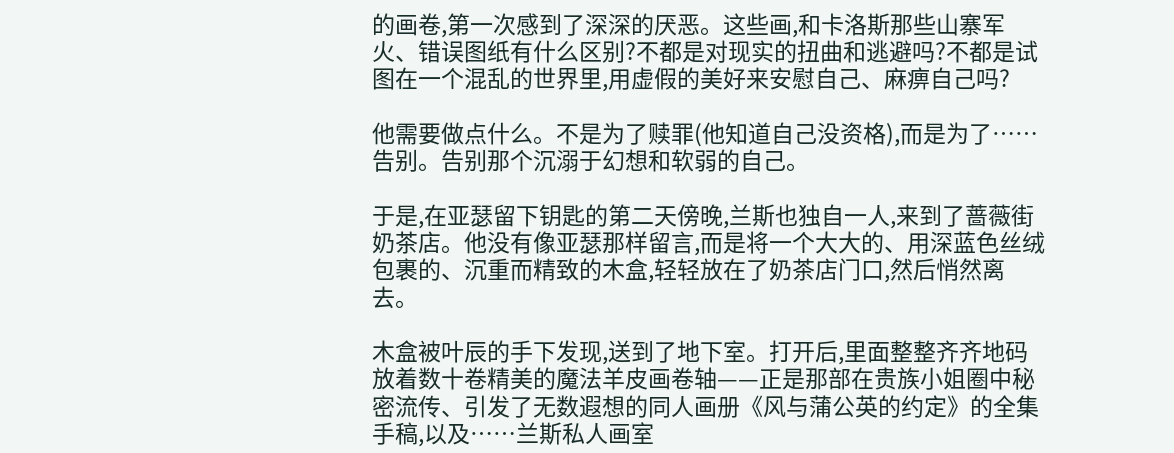的画卷,第一次感到了深深的厌恶。这些画,和卡洛斯那些山寨军火、错误图纸有什么区别?不都是对现实的扭曲和逃避吗?不都是试图在一个混乱的世界里,用虚假的美好来安慰自己、麻痹自己吗?

他需要做点什么。不是为了赎罪(他知道自己没资格),而是为了……告别。告别那个沉溺于幻想和软弱的自己。

于是,在亚瑟留下钥匙的第二天傍晚,兰斯也独自一人,来到了蔷薇街奶茶店。他没有像亚瑟那样留言,而是将一个大大的、用深蓝色丝绒包裹的、沉重而精致的木盒,轻轻放在了奶茶店门口,然后悄然离去。

木盒被叶辰的手下发现,送到了地下室。打开后,里面整整齐齐地码放着数十卷精美的魔法羊皮画卷轴——正是那部在贵族小姐圈中秘密流传、引发了无数遐想的同人画册《风与蒲公英的约定》的全集手稿,以及……兰斯私人画室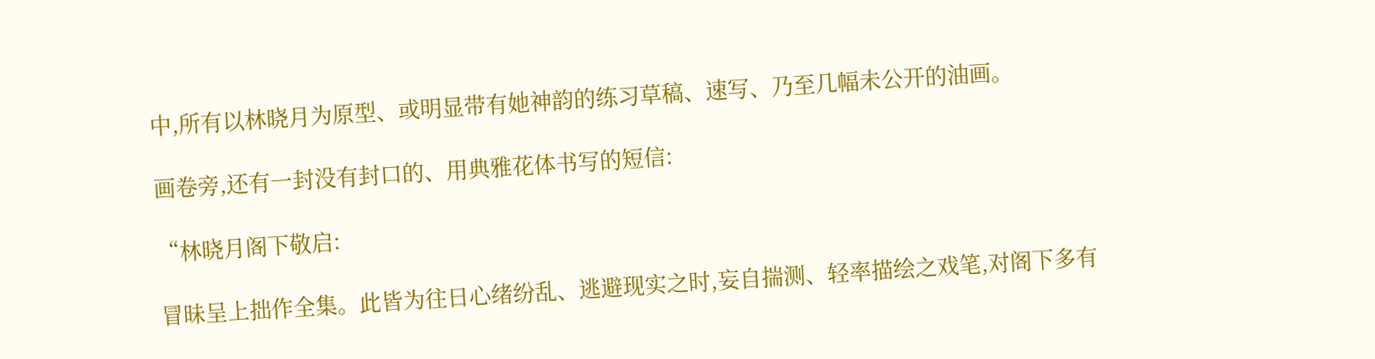中,所有以林晓月为原型、或明显带有她神韵的练习草稿、速写、乃至几幅未公开的油画。

画卷旁,还有一封没有封口的、用典雅花体书写的短信:

“林晓月阁下敬启:

冒昧呈上拙作全集。此皆为往日心绪纷乱、逃避现实之时,妄自揣测、轻率描绘之戏笔,对阁下多有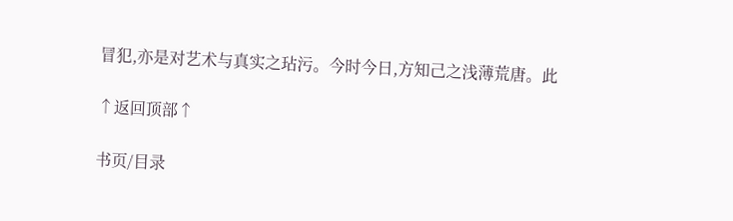冒犯,亦是对艺术与真实之玷污。今时今日,方知己之浅薄荒唐。此

↑返回顶部↑

书页/目录